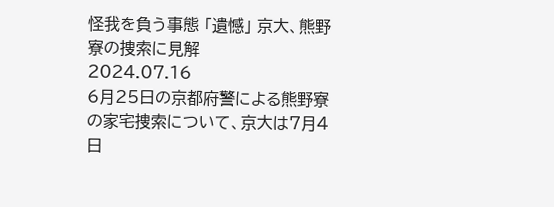怪我を負う事態 「遺憾」 京大、熊野寮の捜索に見解
2024.07.16
6月25日の京都府警による熊野寮の家宅捜索について、京大は7月4日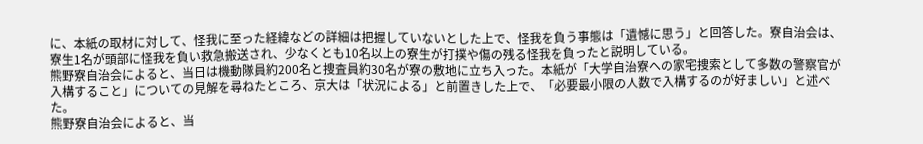に、本紙の取材に対して、怪我に至った経緯などの詳細は把握していないとした上で、怪我を負う事態は「遺憾に思う」と回答した。寮自治会は、寮生1名が頭部に怪我を負い救急搬送され、少なくとも10名以上の寮生が打撲や傷の残る怪我を負ったと説明している。
熊野寮自治会によると、当日は機動隊員約200名と捜査員約30名が寮の敷地に立ち入った。本紙が「大学自治寮への家宅捜索として多数の警察官が入構すること」についての見解を尋ねたところ、京大は「状況による」と前置きした上で、「必要最小限の人数で入構するのが好ましい」と述べた。
熊野寮自治会によると、当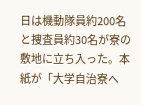日は機動隊員約200名と捜査員約30名が寮の敷地に立ち入った。本紙が「大学自治寮へ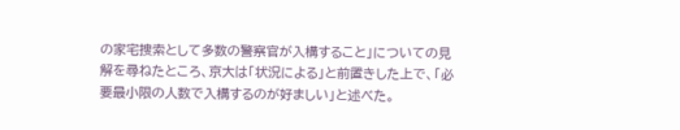の家宅捜索として多数の警察官が入構すること」についての見解を尋ねたところ、京大は「状況による」と前置きした上で、「必要最小限の人数で入構するのが好ましい」と述べた。